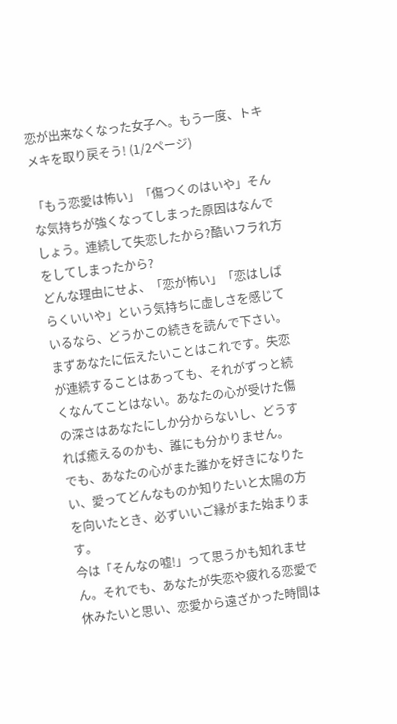恋が出来なくなった女子へ。もう一度、トキメキを取り戻そう! (1/2ページ)

「もう恋愛は怖い」「傷つくのはいや」そんな気持ちが強くなってしまった原因はなんでしょう。連続して失恋したから?酷いフラれ方をしてしまったから?
どんな理由にせよ、「恋が怖い」「恋はしばらくいいや」という気持ちに虚しさを感じているなら、どうかこの続きを読んで下さい。
まずあなたに伝えたいことはこれです。失恋が連続することはあっても、それがずっと続くなんてことはない。あなたの心が受けた傷の深さはあなたにしか分からないし、どうすれば癒えるのかも、誰にも分かりません。
でも、あなたの心がまた誰かを好きになりたい、愛ってどんなものか知りたいと太陽の方を向いたとき、必ずいいご縁がまた始まります。
今は「そんなの嘘!」って思うかも知れません。それでも、あなたが失恋や疲れる恋愛で休みたいと思い、恋愛から遠ざかった時間は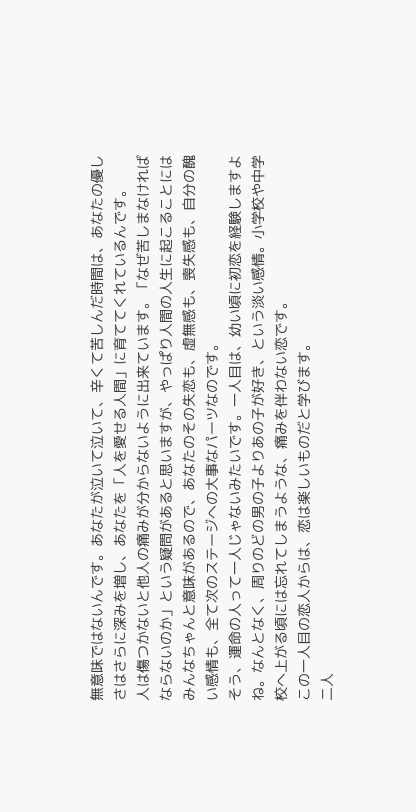無意味ではないんです。あなたが泣いて泣いて、辛くて苦しんだ時間は、あなたの優しさはさらに深みを増し、あなたを「人を愛せる人間」に育ててくれているんです。
人は傷つかないと他人の痛みが分からないように出来ています。「なぜ苦しまなければならないのか」という疑問があると思いますが、やっぱり人間の人生に起こることにはみんなちゃんと意味があるので、あなたのその失恋も、虚無感も、喪失感も、自分の醜い感情も、全て次のステージへの大事なパーツなのです。
そう、運命の人って一人じゃないみたいです。一人目は、幼い頃に初恋を経験しますよね。なんとなく、周りのどの男の子よりあの子が好き、という淡い感情。小学校や中学校へ上がる頃には忘れてしまうような、痛みを伴わない恋です。
この一人目の恋人からは、恋は楽しいものだと学びます。
二人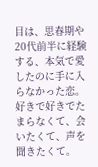目は、思春期や20代前半に経験する、本気で愛したのに手に入らなかった恋。好きで好きでたまらなくて、会いたくて、声を聞きたくて。